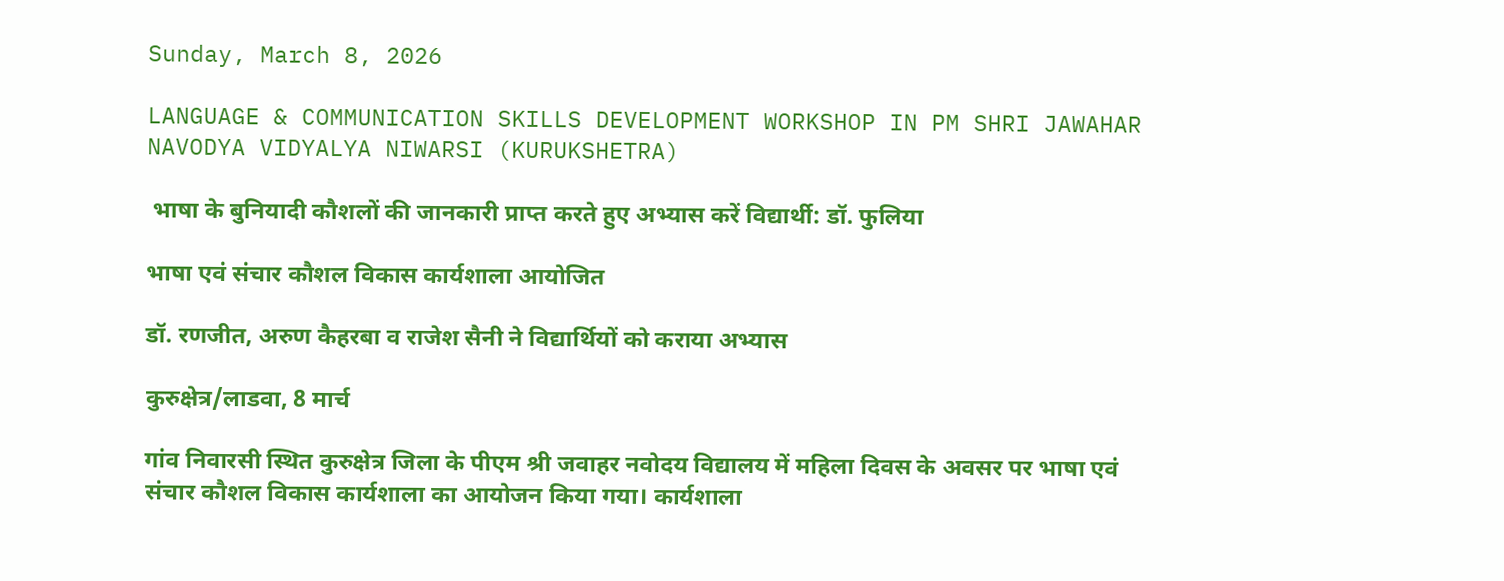Sunday, March 8, 2026

LANGUAGE & COMMUNICATION SKILLS DEVELOPMENT WORKSHOP IN PM SHRI JAWAHAR NAVODYA VIDYALYA NIWARSI (KURUKSHETRA)

 भाषा के बुनियादी कौशलों की जानकारी प्राप्त करते हुए अभ्यास करें विद्यार्थी: डॉ. फुलिया

भाषा एवं संचार कौशल विकास कार्यशाला आयोजित

डॉ. रणजीत, अरुण कैहरबा व राजेश सैनी ने विद्यार्थियों को कराया अभ्यास

कुरुक्षेत्र/लाडवा, 8 मार्च

गांव निवारसी स्थित कुरुक्षेत्र जिला के पीएम श्री जवाहर नवोदय विद्यालय में महिला दिवस के अवसर पर भाषा एवं संचार कौशल विकास कार्यशाला का आयोजन किया गया। कार्यशाला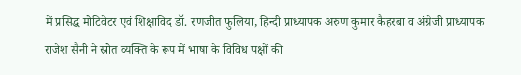में प्रसिद्ध मोटिवेटर एवं शिक्षाविद डॉ. रणजीत फुलिया, हिन्दी प्राध्यापक अरुण कुमार कैहरबा व अंग्रेजी प्राध्यापक राजेश सैनी ने स्रोत व्यक्ति के रूप में भाषा के विविध पक्षों की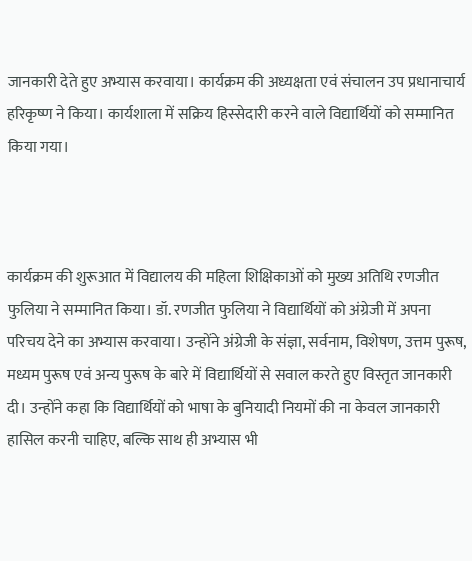जानकारी देते हुए अभ्यास करवाया। कार्यक्रम की अध्यक्षता एवं संचालन उप प्रधानाचार्य हरिकृष्ण ने किया। कार्यशाला में सक्रिय हिस्सेदारी करने वाले विद्यार्थियों को सम्मानित किया गया।



कार्यक्रम की शुरूआत में विद्यालय की महिला शिक्षिकाओं को मुख्य अतिथि रणजीत फुलिया ने सम्मानित किया। डॉ. रणजीत फुलिया ने विद्यार्थियों को अंग्रेजी में अपना परिचय देने का अभ्यास करवाया। उन्होंने अंग्रेजी के संज्ञा, सर्वनाम, विशेषण, उत्तम पुरूष, मध्यम पुरूष एवं अन्य पुरूष के बारे में विद्यार्थियों से सवाल करते हुए विस्तृत जानकारी दी। उन्होंने कहा कि विद्यार्थियों को भाषा के बुनियादी नियमों की ना केवल जानकारी हासिल करनी चाहिए, बल्कि साथ ही अभ्यास भी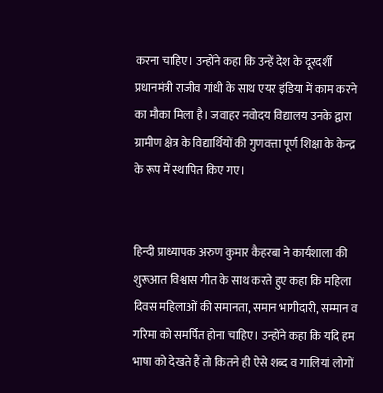करना चाहिए। उन्होंने कहा कि उन्हें देश के दूरदर्शी प्रधानमंत्री राजीव गांधी के साथ एयर इंडिया में काम करने का मौका मिला है। जवाहर नवोदय विद्यालय उनके द्वारा ग्रामीण क्षेत्र के विद्यार्थियों की गुणवत्ता पूर्ण शिक्षा के केन्द्र के रूप में स्थापित किए गए।


हिन्दी प्राध्यापक अरुण कुमार कैहरबा ने कार्यशाला की शुरूआत विश्वास गीत के साथ करते हुए कहा कि महिला दिवस महिलाओं की समानता, समान भागीदारी, सम्मान व गरिमा को समर्पित होना चाहिए। उन्होंने कहा कि यदि हम भाषा को देखते हैं तो कितने ही ऐसे शब्द व गालियां लोगों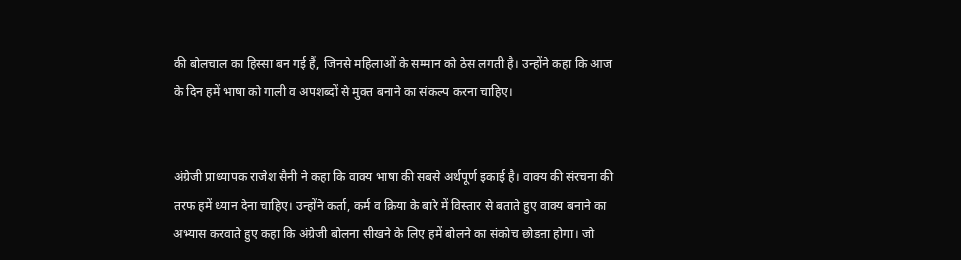की बोलचाल का हिस्सा बन गई हैं, जिनसे महिलाओं के सम्मान को ठेस लगती है। उन्होंने कहा कि आज के दिन हमें भाषा को गाली व अपशब्दों से मुक्त बनाने का संकल्प करना चाहिए।


अंग्रेजी प्राध्यापक राजेश सैनी ने कहा कि वाक्य भाषा की सबसे अर्थपूर्ण इकाई है। वाक्य की संरचना की तरफ हमें ध्यान देना चाहिए। उन्होंने कर्ता, कर्म व क्रिया के बारे में विस्तार से बताते हुए वाक्य बनाने का अभ्यास करवाते हुए कहा कि अंग्रेजी बोलना सीखने के लिए हमें बोलने का संकोच छोडऩा होगा। जो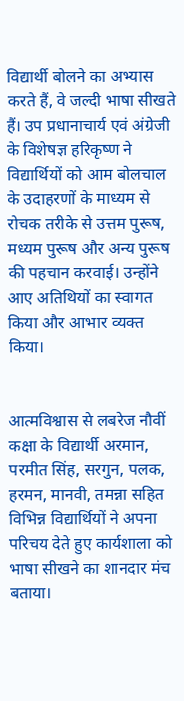विद्यार्थी बोलने का अभ्यास करते हैं, वे जल्दी भाषा सीखते हैं। उप प्रधानाचार्य एवं अंग्रेजी के विशेषज्ञ हरिकृष्ण ने विद्यार्थियों को आम बोलचाल के उदाहरणों के माध्यम से रोचक तरीके से उत्तम पुरूष, मध्यम पुरूष और अन्य पुरूष की पहचान करवाई। उन्होंने आए अतिथियों का स्वागत किया और आभार व्यक्त किया।


आत्मविश्वास से लबरेज नौवीं कक्षा के विद्यार्थी अरमान, परमीत सिंह, सरगुन, पलक, हरमन, मानवी, तमन्ना सहित विभिन्न विद्यार्थियों ने अपना परिचय देते हुए कार्यशाला को भाषा सीखने का शानदार मंच बताया।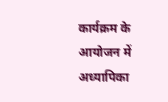कार्यक्रम के आयोजन में अध्यापिका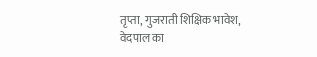तृप्ता, गुजराती शिक्षिक भावेश, वेदपाल का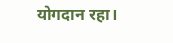योगदान रहा।